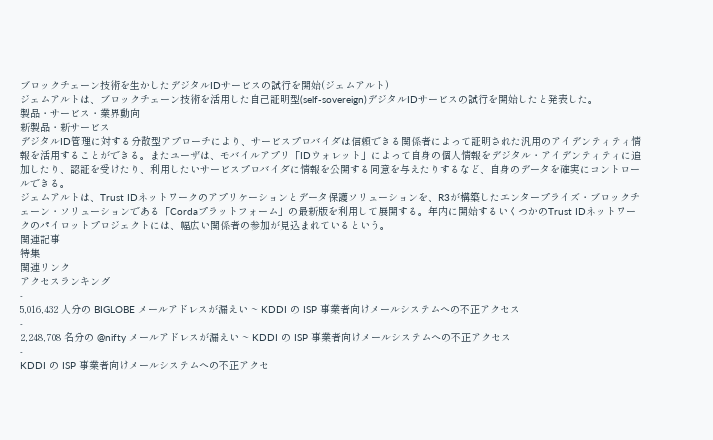ブロックチェーン技術を生かしたデジタルIDサービスの試行を開始(ジェムアルト)
ジェムアルトは、ブロックチェーン技術を活用した自己証明型(self-sovereign)デジタルIDサービスの試行を開始したと発表した。
製品・サービス・業界動向
新製品・新サービス
デジタルID管理に対する分散型アプローチにより、サービスプロバイダは信頼できる関係者によって証明された汎用のアイデンティティ情報を活用することができる。またユーザは、モバイルアプリ「IDウォレット」によって自身の個人情報をデジタル・アイデンティティに追加したり、認証を受けたり、利用したいサービスプロバイダに情報を公開する同意を与えたりするなど、自身のデータを確実にコントロールできる。
ジェムアルトは、Trust IDネットワークのアプリケーションとデータ保護ソリューションを、R3が構築したエンタープライズ・ブロックチェーン・ソリューションである「Cordaプラットフォーム」の最新版を利用して展開する。年内に開始するいくつかのTrust IDネットワークのパイロットプロジェクトには、幅広い関係者の参加が見込まれているという。
関連記事
特集
関連リンク
アクセスランキング
-
5,016,432 人分の BIGLOBE メールアドレスが漏えい ~ KDDI の ISP 事業者向けメールシステムへの不正アクセス
-
2,248,708 名分の @nifty メールアドレスが漏えい ~ KDDI の ISP 事業者向けメールシステムへの不正アクセス
-
KDDI の ISP 事業者向けメールシステムへの不正アクセ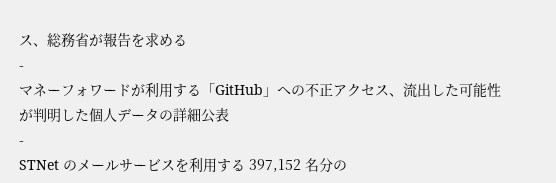ス、総務省が報告を求める
-
マネーフォワードが利用する「GitHub」への不正アクセス、流出した可能性が判明した個人データの詳細公表
-
STNet のメールサービスを利用する 397,152 名分の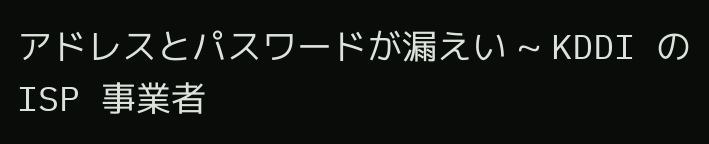アドレスとパスワードが漏えい ~ KDDI の ISP 事業者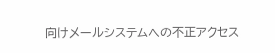向けメールシステムへの不正アクセス